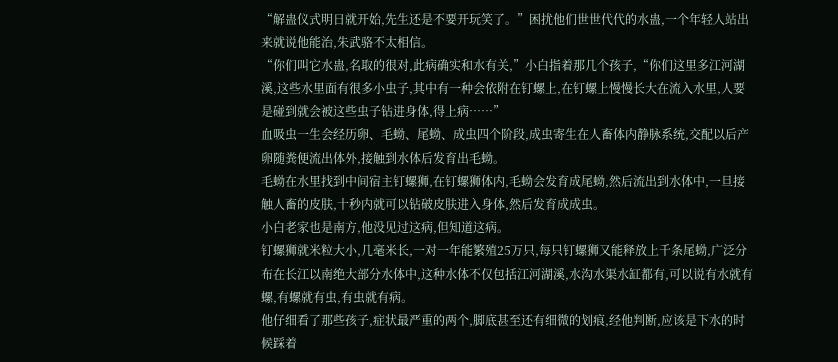“解蛊仪式明日就开始,先生还是不要开玩笑了。”困扰他们世世代代的水蛊,一个年轻人站出来就说他能治,朱武骆不太相信。
“你们叫它水蛊,名取的很对,此病确实和水有关,”小白指着那几个孩子,“你们这里多江河湖溪,这些水里面有很多小虫子,其中有一种会依附在钉螺上,在钉螺上慢慢长大在流入水里,人要是碰到就会被这些虫子钻进身体,得上病……”
血吸虫一生会经历卵、毛蚴、尾蚴、成虫四个阶段,成虫寄生在人畜体内静脉系统,交配以后产卵随粪便流出体外,接触到水体后发育出毛蚴。
毛蚴在水里找到中间宿主钉螺狮,在钉螺狮体内,毛蚴会发育成尾蚴,然后流出到水体中,一旦接触人畜的皮肤,十秒内就可以钻破皮肤进入身体,然后发育成成虫。
小白老家也是南方,他没见过这病,但知道这病。
钉螺狮就米粒大小,几毫米长,一对一年能繁殖25万只,每只钉螺狮又能释放上千条尾蚴,广泛分布在长江以南绝大部分水体中,这种水体不仅包括江河湖溪,水沟水渠水缸都有,可以说有水就有螺,有螺就有虫,有虫就有病。
他仔细看了那些孩子,症状最严重的两个,脚底甚至还有细微的划痕,经他判断,应该是下水的时候踩着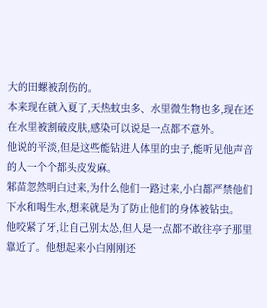大的田螺被刮伤的。
本来现在就入夏了,天热蚊虫多、水里微生物也多,现在还在水里被割破皮肤,感染可以说是一点都不意外。
他说的平淡,但是这些能钻进人体里的虫子,能听见他声音的人一个个都头皮发麻。
邾苗忽然明白过来,为什么他们一路过来,小白都严禁他们下水和喝生水,想来就是为了防止他们的身体被钻虫。
他咬紧了牙,让自己别太怂,但人是一点都不敢往亭子那里靠近了。他想起来小白刚刚还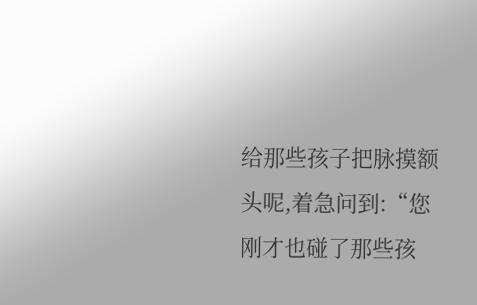给那些孩子把脉摸额头呢,着急问到:“您刚才也碰了那些孩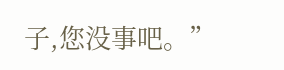子,您没事吧。”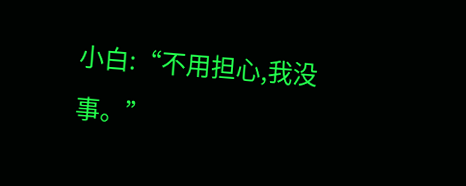小白:“不用担心,我没事。”